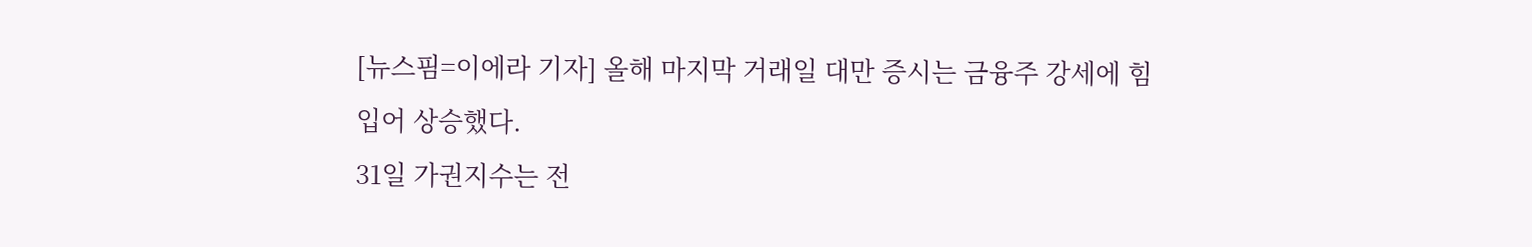[뉴스핌=이에라 기자] 올해 마지막 거래일 대만 증시는 금융주 강세에 힘입어 상승했다.
31일 가권지수는 전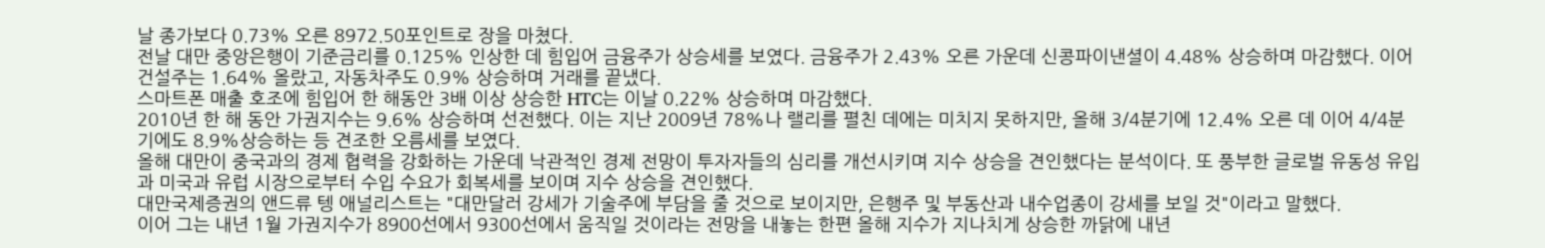날 종가보다 0.73% 오른 8972.50포인트로 장을 마쳤다.
전날 대만 중앙은행이 기준금리를 0.125% 인상한 데 힘입어 금융주가 상승세를 보였다. 금융주가 2.43% 오른 가운데 신콩파이낸셜이 4.48% 상승하며 마감했다. 이어 건설주는 1.64% 올랐고, 자동차주도 0.9% 상승하며 거래를 끝냈다.
스마트폰 매출 호조에 힘입어 한 해동안 3배 이상 상승한 HTC는 이날 0.22% 상승하며 마감했다.
2010년 한 해 동안 가권지수는 9.6% 상승하며 선전했다. 이는 지난 2009년 78%나 랠리를 펼친 데에는 미치지 못하지만, 올해 3/4분기에 12.4% 오른 데 이어 4/4분기에도 8.9%상승하는 등 견조한 오름세를 보였다.
올해 대만이 중국과의 경제 협력을 강화하는 가운데 낙관적인 경제 전망이 투자자들의 심리를 개선시키며 지수 상승을 견인했다는 분석이다. 또 풍부한 글로벌 유동성 유입과 미국과 유럽 시장으로부터 수입 수요가 회복세를 보이며 지수 상승을 견인했다.
대만국제증권의 앤드류 텡 애널리스트는 "대만달러 강세가 기술주에 부담을 줄 것으로 보이지만, 은행주 및 부동산과 내수업종이 강세를 보일 것"이라고 말했다.
이어 그는 내년 1월 가권지수가 8900선에서 9300선에서 움직일 것이라는 전망을 내놓는 한편 올해 지수가 지나치게 상승한 까닭에 내년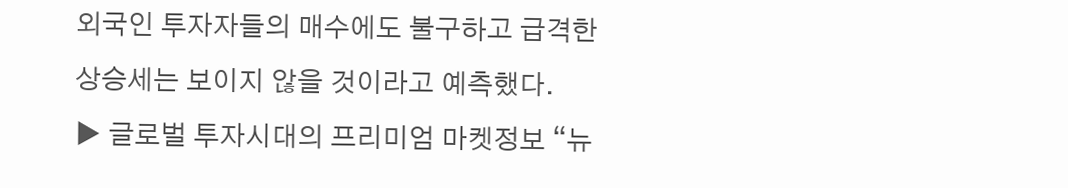외국인 투자자들의 매수에도 불구하고 급격한 상승세는 보이지 않을 것이라고 예측했다.
▶ 글로벌 투자시대의 프리미엄 마켓정보 “뉴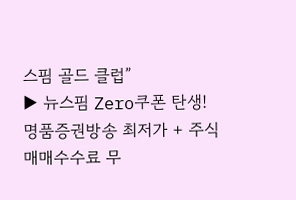스핌 골드 클럽”
▶ 뉴스핌 Zero쿠폰 탄생! 명품증권방송 최저가 + 주식매매수수료 무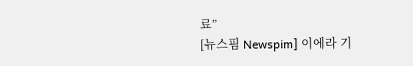료”
[뉴스핌 Newspim] 이에라 기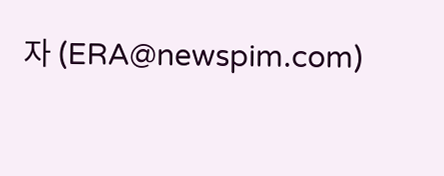자 (ERA@newspim.com)